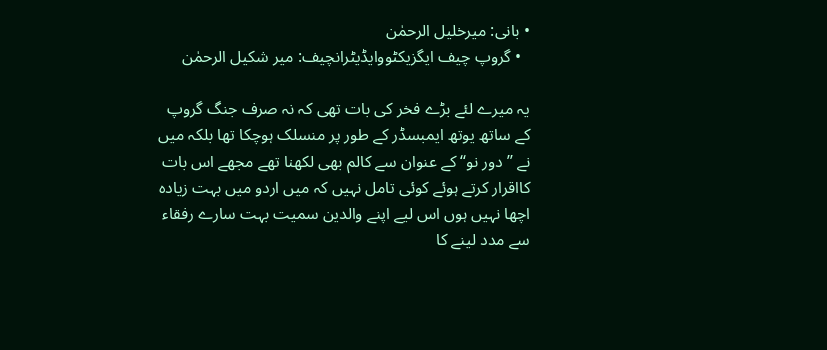• بانی: میرخلیل الرحمٰن
  • گروپ چیف ایگزیکٹووایڈیٹرانچیف: میر شکیل الرحمٰن

یہ میرے لئے بڑے فخر کی بات تھی کہ نہ صرف جنگ گروپ کے ساتھ یوتھ ایمبسڈر کے طور پر منسلک ہوچکا تھا بلکہ میں نے ’’دور نو‘‘ کے عنوان سے کالم بھی لکھنا تھے مجھے اس بات کااقرار کرتے ہوئے کوئی تامل نہیں کہ میں اردو میں بہت زیادہ اچھا نہیں ہوں اس لیے اپنے والدین سمیت بہت سارے رفقاء سے مدد لینے کا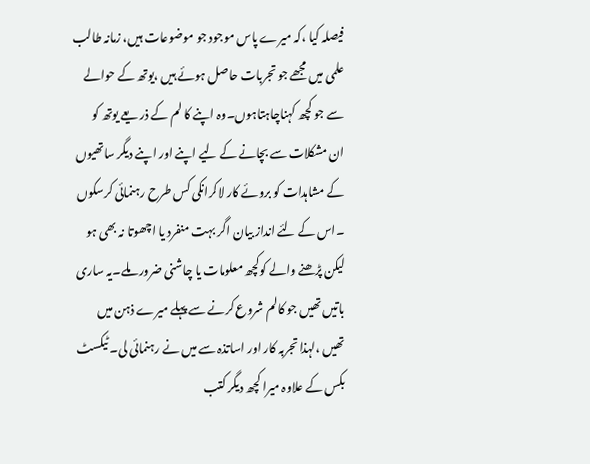فیصلہ کیا ،کہ میرے پاس موجود جو موضوعات ہیں، زمانہ طالب علمی میں مجھے جو تجربات حاصل ہوئے ہیں ،یوتھ کے حوالے سے جو کچھ کہناچاہتاہوں۔وہ اپنے کا لم کے ذر یعے یوتھ کو ان مشکلات سے بچانے کے لیے اپنے اور اپنے دیگر ساتھیوں کے مشاہدات کو بروئے کار لاکرانکی کس طرح رہنمائی کرسکوں ۔اس کے لئے انداز بیان اگر بہت منفرد یا اچھوتا نہ بھی ہو لیکن پڑھنے والے کوکچھ معلومات یا چاشنی ضرور ملے۔یہ ساری باتیں تھیں جو کالم شروع کرنے سے پہلے میرے ذہن میں تھیں ،لہذا تجربہ کار اور اساتذہ سے میں نے رہنمائی لی۔ ٹیکسٹ بکس کے علاوہ میرا کچھ دیگر کتب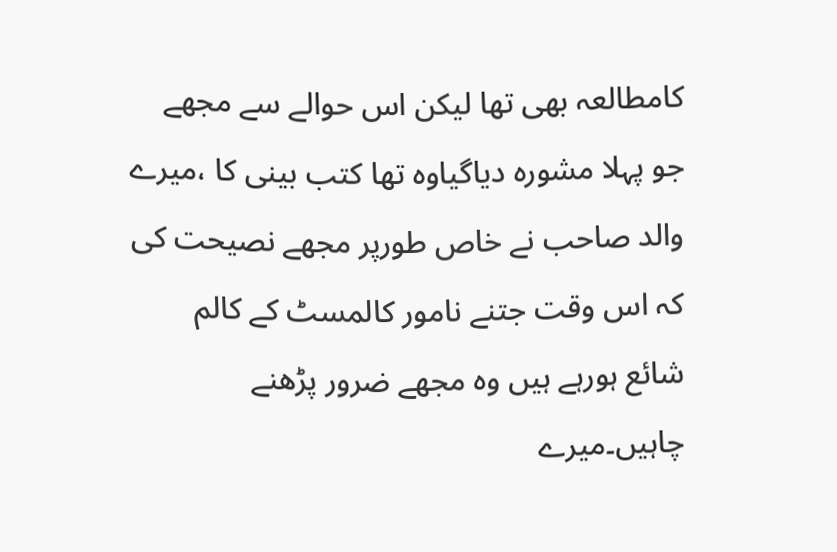کامطالعہ بھی تھا لیکن اس حوالے سے مجھے جو پہلا مشورہ دیاگیاوہ تھا کتب بینی کا ،میرے والد صاحب نے خاص طورپر مجھے نصیحت کی کہ اس وقت جتنے نامور کالمسٹ کے کالم شائع ہورہے ہیں وہ مجھے ضرور پڑھنے چاہیں۔میرے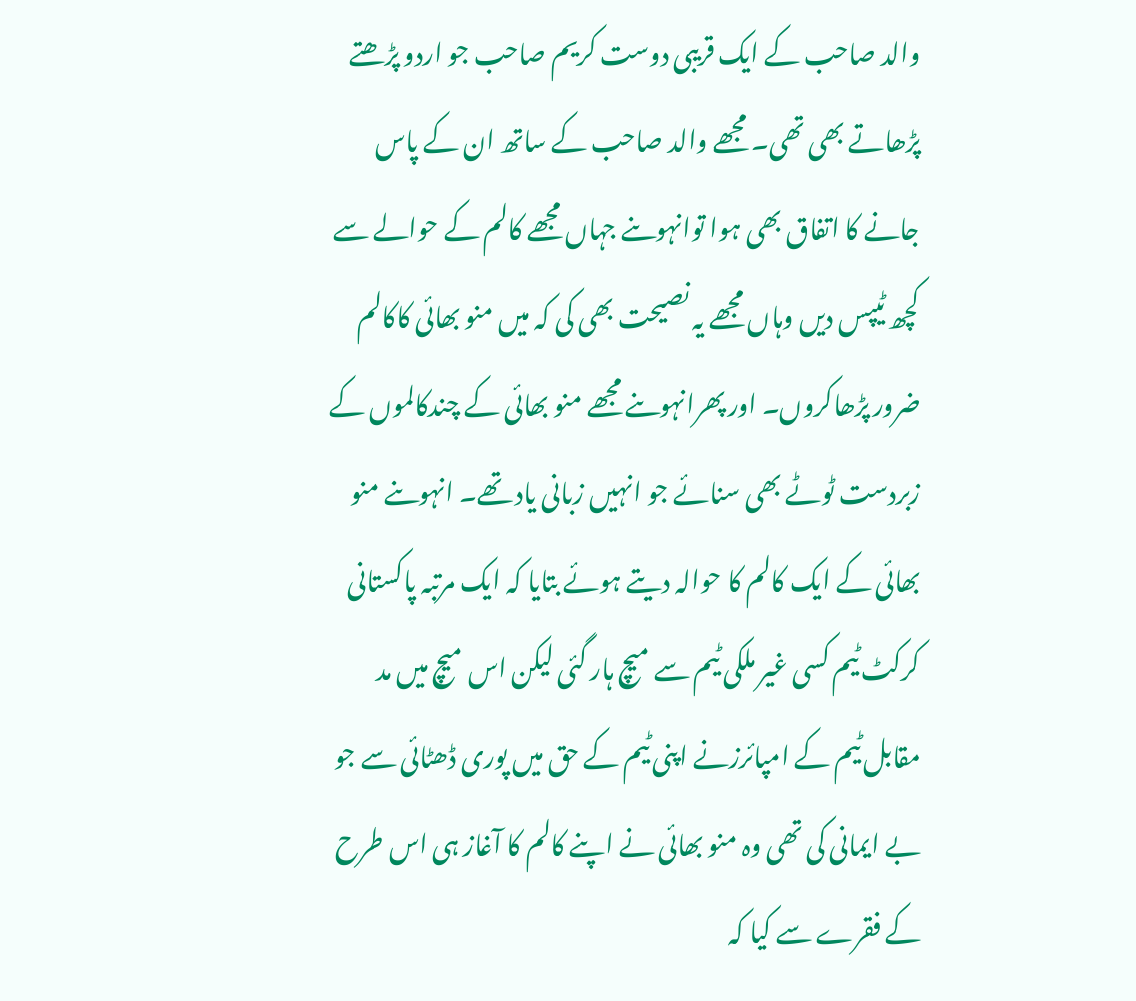والد صاحب کے ایک قریبی دوست کریم صاحب جو اردو پڑھتے پڑھاتے بھی تھی۔ مجھے والد صاحب کے ساتھ ان کے پاس جانے کا اتفاق بھی ہوا توانہوںنے جہاں مجھے کالم کے حوالے سے کچھ ٹیپس دیں وہاں مجھے یہ نصیحت بھی کی کہ میں منو بھائی کاکالم ضرور پڑھاکروں۔ اور پھرانہوںنے مجھے منو بھائی کے چندکالموں کے زبردست ٹوٹے بھی سنائے جو انہیں زبانی یاد تھے۔ انہوںنے منو بھائی کے ایک کالم کا حوالہ دیتے ہوئے بتایا کہ ایک مرتبہ پاکستانی کرکٹ ٹیم کسی غیر ملکی ٹیم سے میچ ہار گئی لیکن اس میچ میں مد مقابل ٹیم کے امپائرزنے اپنی ٹیم کے حق میں پوری ڈھٹائی سے جو بے ایمانی کی تھی وہ منو بھائی نے اپنے کالم کا آغاز ہی اس طرح کے فقرے سے کیا کہ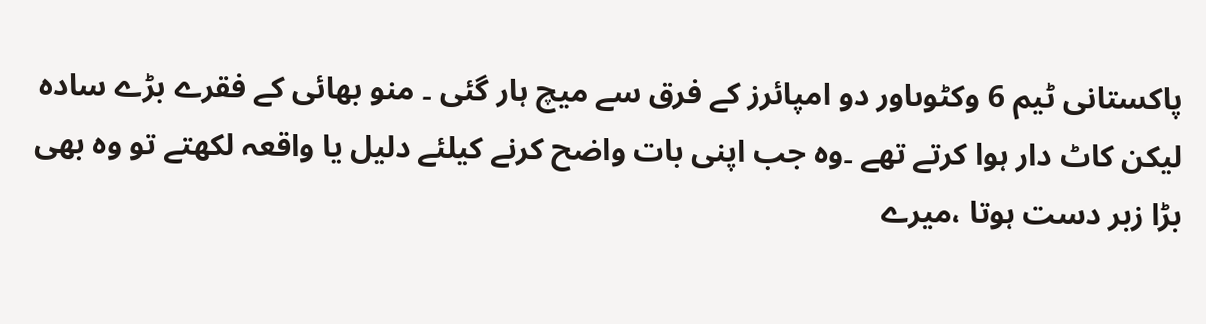پاکستانی ٹیم 6 وکٹوںاور دو امپائرز کے فرق سے میچ ہار گئی ۔ منو بھائی کے فقرے بڑے سادہ لیکن کاٹ دار ہوا کرتے تھے ۔وہ جب اپنی بات واضح کرنے کیلئے دلیل یا واقعہ لکھتے تو وہ بھی بڑا زبر دست ہوتا ،میرے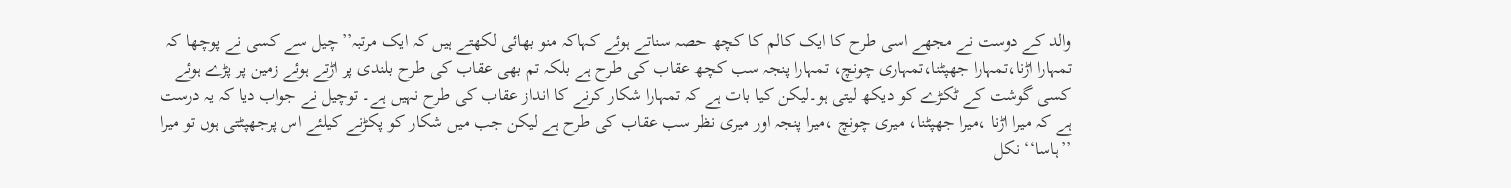والد کے دوست نے مجھے اسی طرح کا ایک کالم کا کچھ حصہ سناتے ہوئے کہاکہ منو بھائی لکھتے ہیں کہ ایک مرتبہ’’چیل سے کسی نے پوچھا کہ تمہارا اڑنا،تمہارا جھپٹنا،تمہاری چونچ، تمہارا پنجہ سب کچھ عقاب کی طرح ہے بلکہ تم بھی عقاب کی طرح بلندی پر اڑتے ہوئے زمین پر پڑے ہوئے کسی گوشت کے ٹکڑے کو دیکھ لیتی ہو۔لیکن کیا بات ہے کہ تمہارا شکار کرنے کا انداز عقاب کی طرح نہیں ہے۔ توچیل نے جواب دیا کہ یہ درست ہے کہ میرا اڑنا ،میرا جھپٹنا، میری چونچ ،میرا پنجہ اور میری نظر سب عقاب کی طرح ہے لیکن جب میں شکار کو پکڑنے کیلئے اس پرجھپٹتی ہوں تو میرا ’’ہاسا‘‘ نکل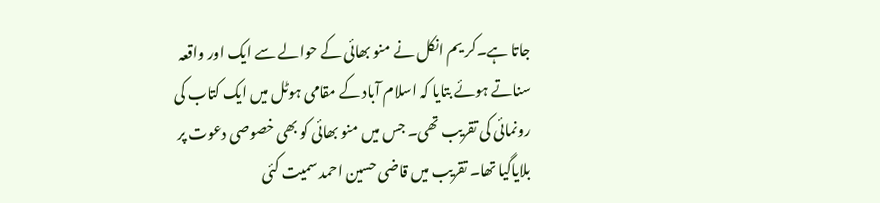جاتا ہے۔کر یم انکل نے منو بھائی کے حوالے سے ایک اور واقعہ سناتے ہوئے بتایا کہ اسلام آباد کے مقامی ہوٹل میں ایک کتاب کی رونمائی کی تقریب تھی۔ جس میں منو بھائی کو بھی خصوصی دعوت پر بلایاگیا تھا۔ تقریب میں قاضی حسین احمد سمیت کئی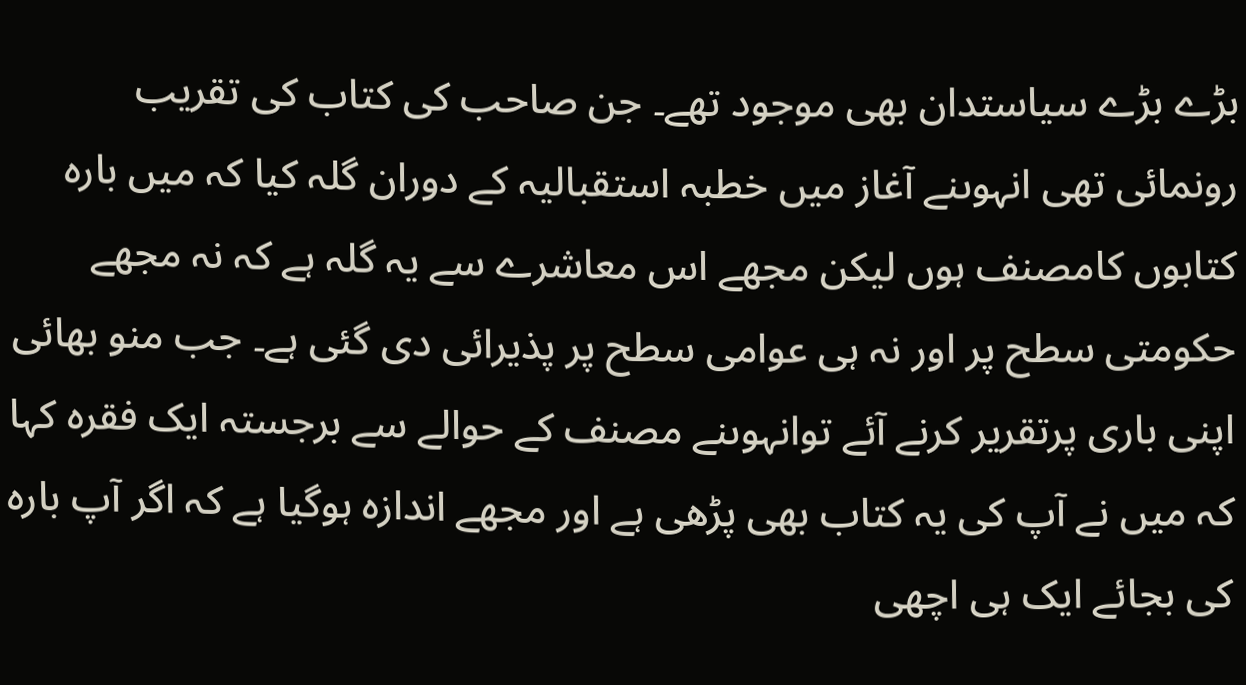بڑے بڑے سیاستدان بھی موجود تھے۔ جن صاحب کی کتاب کی تقریب رونمائی تھی انہوںنے آغاز میں خطبہ استقبالیہ کے دوران گلہ کیا کہ میں بارہ کتابوں کامصنف ہوں لیکن مجھے اس معاشرے سے یہ گلہ ہے کہ نہ مجھے حکومتی سطح پر اور نہ ہی عوامی سطح پر پذیرائی دی گئی ہے۔ جب منو بھائی اپنی باری پرتقریر کرنے آئے توانہوںنے مصنف کے حوالے سے برجستہ ایک فقرہ کہا کہ میں نے آپ کی یہ کتاب بھی پڑھی ہے اور مجھے اندازہ ہوگیا ہے کہ اگر آپ بارہ کی بجائے ایک ہی اچھی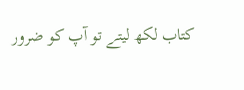کتاب لکھ لیتے تو آپ کو ضرور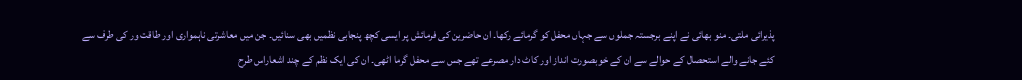پذیرائی ملتی۔ منو بھائی نے اپنے برجستہ جملوں سے جہاں محفل کو گرمائے رکھا۔ ان حاضرین کی فرمائش پر ایسی کچھ پنجابی نظمیں بھی سنائیں۔ جن میں معاشرتی ناہمواری اور طاقت ور کی طرف سے کئے جانے والے استحصال کے حوالے سے ان کے خوبصورت انداز اور کاٹ دار مصرعے تھے جس سے محفل گرما اٹھی۔ ان کی ایک نظم کے چند اشعاراس طرح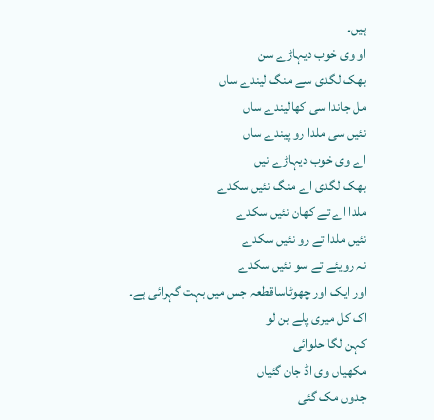ہیں۔
او وی خوب دیہاڑے سن
بھک لگدی سے منگ لیندے ساں
مل جاندا سی کھالیندے ساں
نئیں سی ملدا رو پیندے ساں
اے وی خوب دیہاڑے نیں
بھک لگدی اے منگ نئیں سکدے
ملدا اے تے کھان نئیں سکدے
نئیں ملدا تے رو نئیں سکدے
نہ رویئے تے سو نئیں سکدے
اور ایک اور چھوٹاساقطعہ جس میں بہت گہرائی ہے۔
اک کل میری پلے بن لو
کہن لگا حلوائی
مکھیاں وی اڈ جان گئیاں
جدوں مک گئی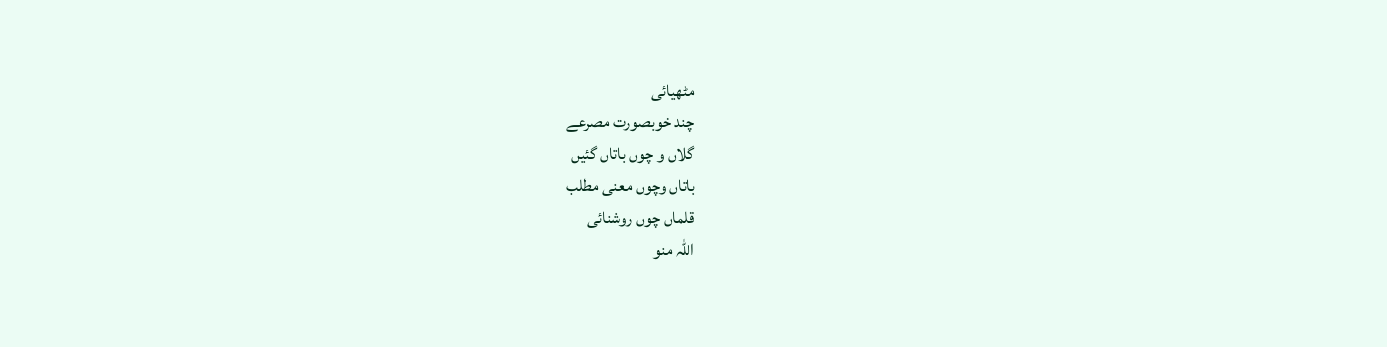مٹھیائی
چند خوبصورت مصرعے
گلاں و چوں باتاں گئیں
باتاں وچوں معنی مطلب
قلماں چوں روشنائی
اللہ منو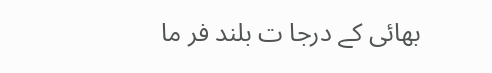بھائی کے درجا ت بلند فر ما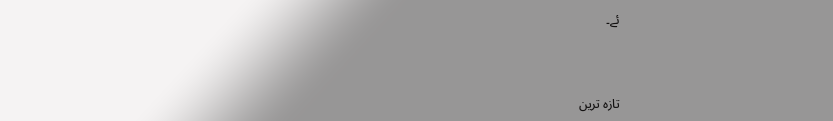ئے۔



تازہ ترین